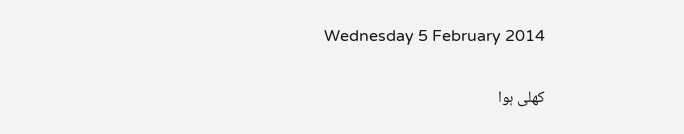Wednesday 5 February 2014

کھلی ہوا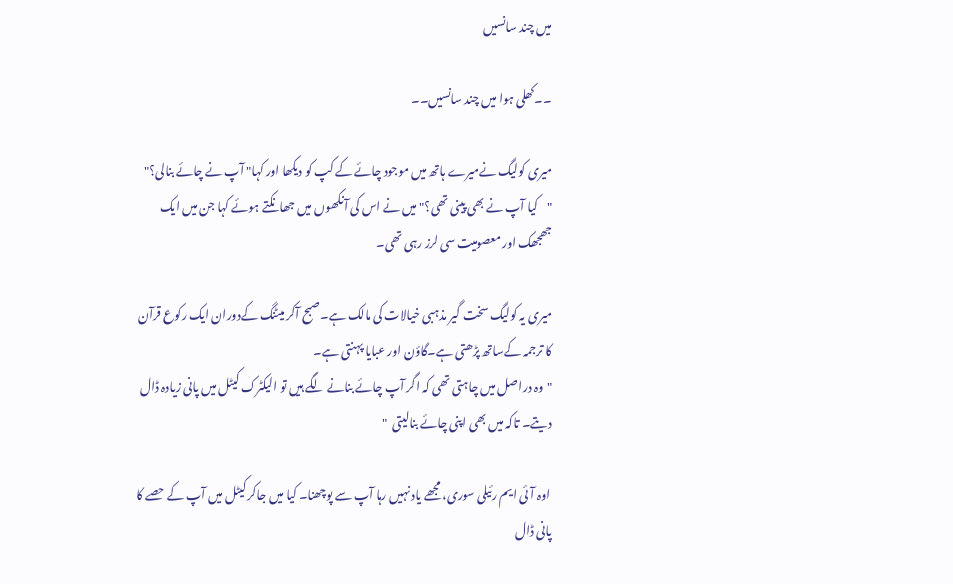میں چند سانسیں

۔۔کھلی ہوا میں چند سانسیں۔۔

میری کولیگ نےمیرے ہاتھ میں موجود چائے کے کپ کو دیکھا اور کہا" آپ نے چائے بنالی؟"
"کیا آپ نے بھی پینی تھی؟" میں نے اس کی آنکھوں میں جھانکتے ہوئے کہا جن میں ایک جھجھک اور معصومیت سی لرز رہی تھی۔

میری یہ کولیگ سخت گیر مذہبی خیالات کی مالک ہے۔صبح آکر میٹنگ کےدوران ایک رکوع قرآن کا ترجمہ کےساتھ پڑھتی ہے۔گاؤن اور عبایا پہنتی ہے۔
"وہ دراصل میں چاہتی تھی کہ اگر آپ چائے بنانے لگے ہیں تو الیکٹرک کیٹل میں پانی زیادہ ڈال دیتے۔ تاکہ میں بھی اپنی چائے بنالیتی  "

 اوہ آئی ایم رئیلی سوری، مجھے یاد نہیں رہا آپ سے پوچھنا۔ کیا میں جاکر کیٹل میں آپ کے حصے کا پانی ڈال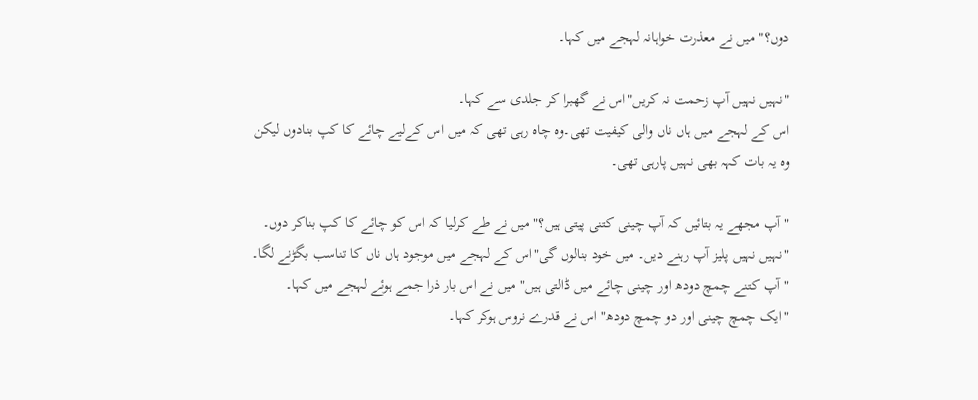دوں؟" میں نے معذرت خواہانہ لہجے میں کہا۔

"نہیں نہیں آپ زحمت نہ کریں"اس نے گھبرا کر جلدی سے کہا۔
اس کے لہجے میں ہاں ناں والی کیفیت تھی۔وہ چاہ رہی تھی کہ میں اس کےلیے چائے کا کپ بنادوں لیکن وہ یہ بات کہہ بھی نہیں پارہی تھی۔

"آپ مجھے یہ بتائیں کہ آپ چینی کتنی پیتی ہیں؟" میں نے طے کرلیا کہ اس کو چائے کا کپ بناکر دوں۔
"نہیں نہیں پلیز آپ رہنے دیں۔ میں خود بنالوں گی"اس کے لہجے میں موجود ہاں ناں کا تناسب بگڑنے لگا۔
"آپ کتنے چمچ دودھ اور چینی چائے میں ڈالتی ہیں" میں نے اس بار ذرا جمے ہوئے لہجے میں کہا۔
"ایک چمچ چینی اور دو چمچ دودھ" اس نے قدرے نروس ہوکر کہا۔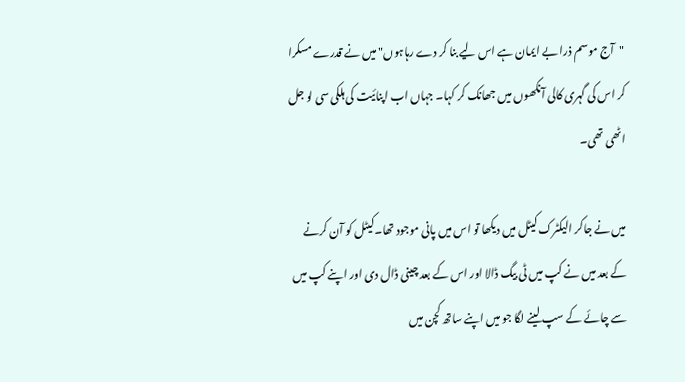"آج موسم ذرا بے ایمان ہے اس لیے بنا کر دے رہاہوں" میں نے قدرے مسکرا کر اس کی گہری کالی آنکھوں میں جھانک کر کہا۔ جہاں اب اپنائیت کی ہلکی سی لو جل اٹھی تھی۔

میں نے جاکر الیکٹرک کیٹل میں دیکھا تو اس میں پانی موجود تھا۔کیٹل کو آن کرنے کے بعد میں نے کپ میں ٹی بیگ ڈالا اور اس کے بعد چینی ڈال دی اور اپنے کپ میں سے چائے کے سپ لینے لگا جو میں اپنے ساتھ کچن میں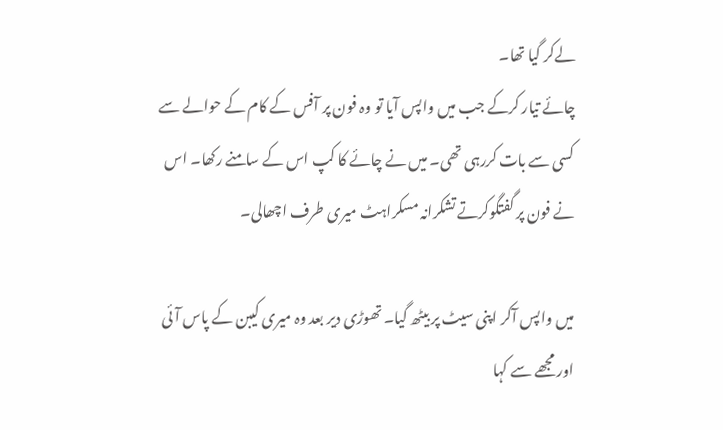لےکر گیا تھا۔
چائے تیار کرکے جب میں واپس آیا تو وہ فون پر آفس کے کام کے حوالے سے کسی سے بات کررہی تھی۔ میں نے چائے کا کپ اس کے سامنے رکھا۔ اس نے فون پر گفتگوکرتے تشکرانہ مسکراہٹ میری طرف اچھالی۔

میں واپس آکر اپنی سیٹ پر بیٹھ گیا۔ تھوڑی دیر بعد وہ میری کیبن کے پاس آئی اور مجھے سے کہا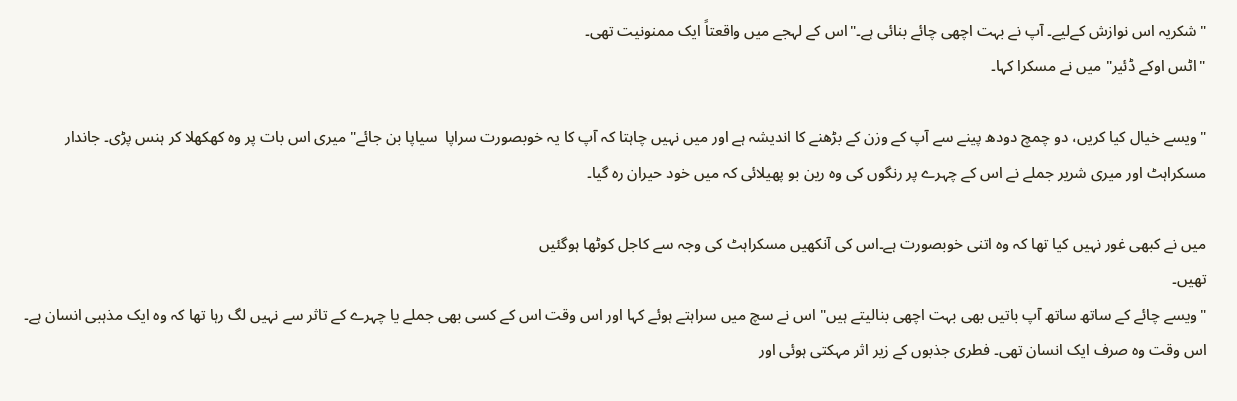"شکریہ اس نوازش کےلیے۔ آپ نے بہت اچھی چائے بنائی ہے۔"اس کے لہجے میں واقعتاً ایک ممنونیت تھی۔
"اٹس اوکے ڈئیر" میں نے مسکرا کہا۔

"ویسے خیال کیا کریں، دو چمچ دودھ پینے سے آپ کے وزن کے بڑھنے کا اندیشہ ہے اور میں نہیں چاہتا کہ آپ کا یہ خوبصورت سراپا  سیاپا بن جائے" میری اس بات پر وہ کھکھلا کر ہنس پڑی۔ جاندار مسکراہٹ اور میری شریر جملے نے اس کے چہرے پر رنگوں کی وہ رین بو پھیلائی کہ میں خود حیران رہ گیا۔

میں نے کبھی غور نہیں کیا تھا کہ وہ اتنی خوبصورت ہے۔اس کی آنکھیں مسکراہٹ کی وجہ سے کاجل کوٹھا ہوگئیں
تھیں۔
"ویسے چائے کے ساتھ ساتھ آپ باتیں بھی بہت اچھی بنالیتے ہیں" اس نے سچ میں سراہتے ہوئے کہا اور اس وقت اس کے کسی بھی جملے یا چہرے کے تاثر سے نہیں لگ رہا تھا کہ وہ ایک مذہبی انسان ہے۔ اس وقت وہ صرف ایک انسان تھی۔ فطری جذبوں کے زیر اثر مہکتی ہوئی اور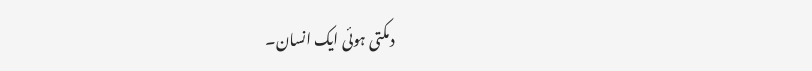دمکتی ہوئی ایک انسان۔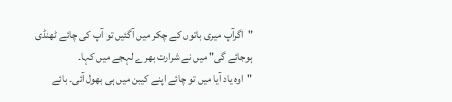"اگرآپ میری باتوں کے چکر میں آگئیں تو آپ کی چائے ٹھنڈی ہوجائے گی" میں نے شرارت بھرے لہجے میں کہا۔
"اوہ یاد آیا میں تو چائے اپنے کیبن میں ہی بھول آئی۔ بائے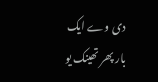دی وے ایک بار پھر تھینک یو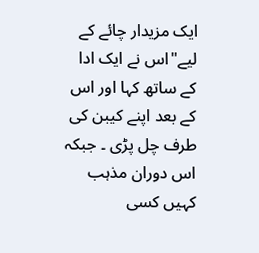ایک مزیدار چائے کے لیے"اس نے ایک ادا کے ساتھ کہا اور اس کے بعد اپنے کیبن کی طرف چل پڑی ۔ جبکہ اس دوران مذہب کہیں کسی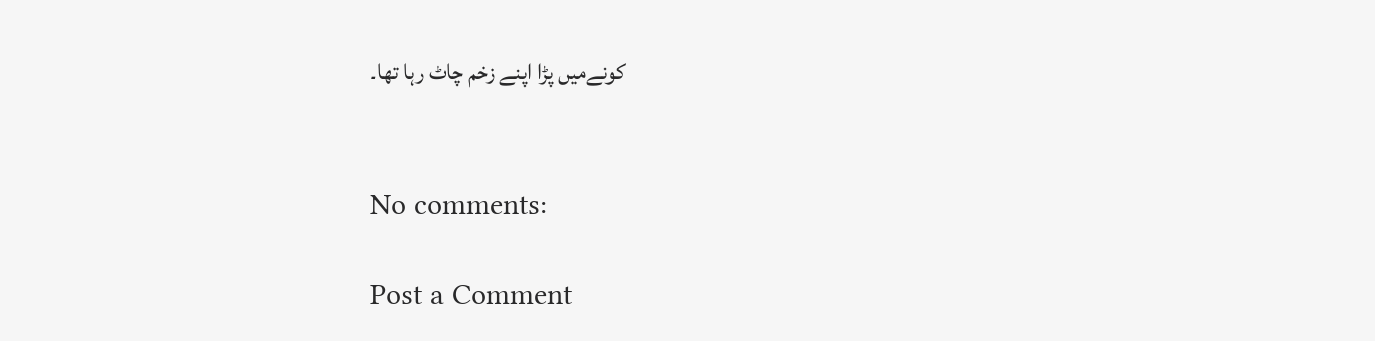کونےمیں پڑا اپنے زخم چاٹ رہا تھا۔


No comments:

Post a Comment